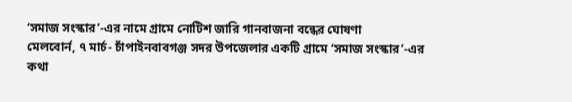‘সমাজ সংস্কার’-এর নামে গ্রামে নোটিশ জারি গানবাজনা বন্ধের ঘোষণা
মেলবোর্ন, ৭ মার্চ- চাঁপাইনবাবগঞ্জ সদর উপজেলার একটি গ্রামে ‘সমাজ সংস্কার’-এর কথা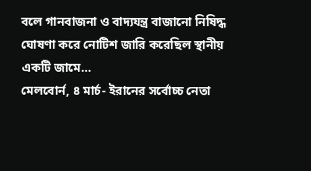বলে গানবাজনা ও বাদ্যযন্ত্র বাজানো নিষিদ্ধ ঘোষণা করে নোটিশ জারি করেছিল স্থানীয় একটি জামে…
মেলবোর্ন, ৪ মার্চ- ইরানের সর্বোচ্চ নেতা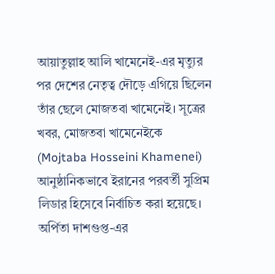আয়াতুল্লাহ আলি খামেনেই-এর মৃত্যুর পর দেশের নেতৃত্ব দৌড়ে এগিয়ে ছিলেন তাঁর ছেলে মোজতবা খামেনেই। সূত্রের খবর, মোজতবা খামেনেইকে (Mojtaba Hosseini Khamenei) আনুষ্ঠানিকভাবে ইরানের পরবর্তী সুপ্রিম লিডার হিসেবে নির্বাচিত করা হয়েছে।
অর্পিতা দাশগুপ্ত-এর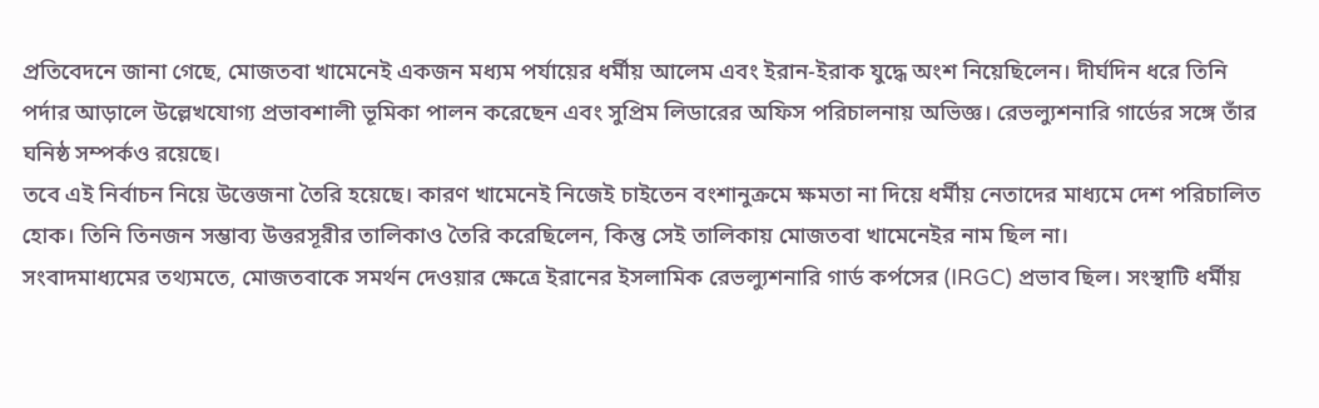প্রতিবেদনে জানা গেছে, মোজতবা খামেনেই একজন মধ্যম পর্যায়ের ধর্মীয় আলেম এবং ইরান-ইরাক যুদ্ধে অংশ নিয়েছিলেন। দীর্ঘদিন ধরে তিনি পর্দার আড়ালে উল্লেখযোগ্য প্রভাবশালী ভূমিকা পালন করেছেন এবং সুপ্রিম লিডারের অফিস পরিচালনায় অভিজ্ঞ। রেভল্যুশনারি গার্ডের সঙ্গে তাঁর ঘনিষ্ঠ সম্পর্কও রয়েছে।
তবে এই নির্বাচন নিয়ে উত্তেজনা তৈরি হয়েছে। কারণ খামেনেই নিজেই চাইতেন বংশানুক্রমে ক্ষমতা না দিয়ে ধর্মীয় নেতাদের মাধ্যমে দেশ পরিচালিত হোক। তিনি তিনজন সম্ভাব্য উত্তরসূরীর তালিকাও তৈরি করেছিলেন, কিন্তু সেই তালিকায় মোজতবা খামেনেইর নাম ছিল না।
সংবাদমাধ্যমের তথ্যমতে, মোজতবাকে সমর্থন দেওয়ার ক্ষেত্রে ইরানের ইসলামিক রেভল্যুশনারি গার্ড কর্পসের (IRGC) প্রভাব ছিল। সংস্থাটি ধর্মীয়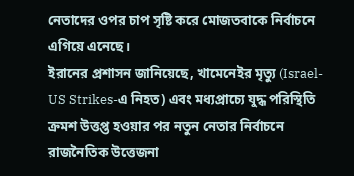নেতাদের ওপর চাপ সৃষ্টি করে মোজতবাকে নির্বাচনে এগিয়ে এনেছে।
ইরানের প্রশাসন জানিয়েছে, খামেনেইর মৃত্যু (Israel-US Strikes-এ নিহত) এবং মধ্যপ্রাচ্যে যুদ্ধ পরিস্থিতি ক্রমশ উত্তপ্ত হওয়ার পর নতুন নেতার নির্বাচনে রাজনৈতিক উত্তেজনা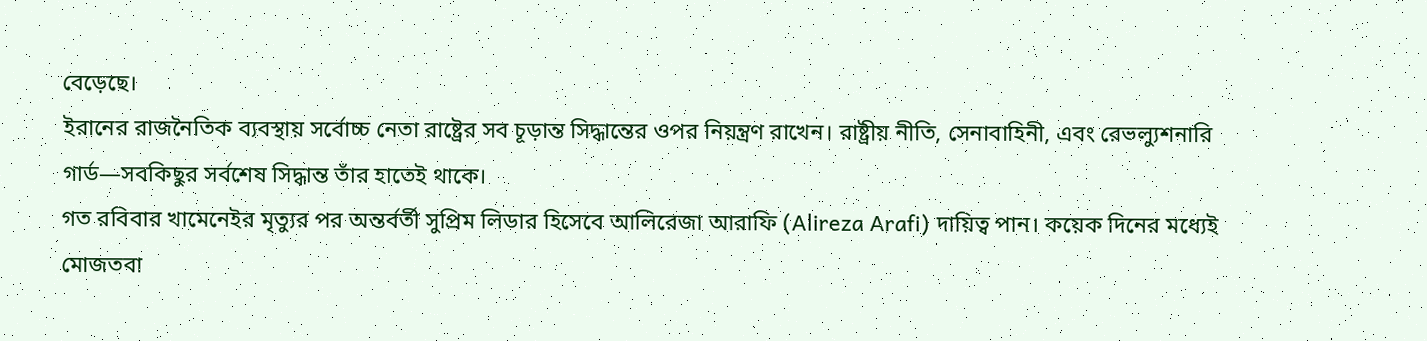বেড়েছে।
ইরানের রাজনৈতিক ব্যবস্থায় সর্বোচ্চ নেতা রাষ্ট্রের সব চূড়ান্ত সিদ্ধান্তের ওপর নিয়ন্ত্রণ রাখেন। রাষ্ট্রীয় নীতি, সেনাবাহিনী, এবং রেভল্যুশনারি গার্ড—সবকিছুর সর্বশেষ সিদ্ধান্ত তাঁর হাতেই থাকে।
গত রবিবার খামেনেইর মৃত্যুর পর অন্তর্বর্তী সুপ্রিম লিডার হিসেবে আলিরেজা আরাফি (Alireza Arafi) দায়িত্ব পান। কয়েক দিনের মধ্যেই মোজতবা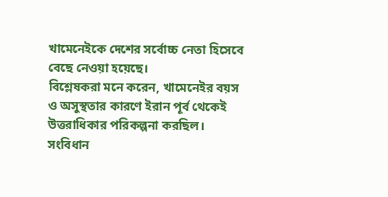খামেনেইকে দেশের সর্বোচ্চ নেতা হিসেবে বেছে নেওয়া হয়েছে।
বিশ্লেষকরা মনে করেন, খামেনেইর বয়স ও অসুস্থতার কারণে ইরান পূর্ব থেকেই উত্তরাধিকার পরিকল্পনা করছিল। সংবিধান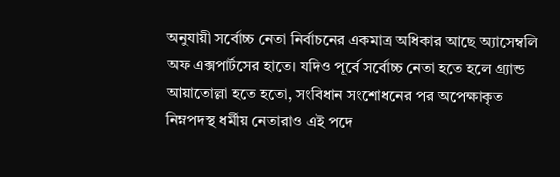অনুযায়ী সর্বোচ্চ নেতা নির্বাচনের একমাত্র অধিকার আছে অ্যাসেম্বলি অফ এক্সপার্টসের হাতে। যদিও পূর্বে সর্বোচ্চ নেতা হতে হলে গ্র্যান্ড আয়াতোল্লা হতে হতো, সংবিধান সংশোধনের পর অপেক্ষাকৃত নিম্নপদস্থ ধর্মীয় নেতারাও এই পদে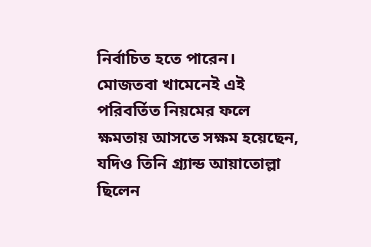নির্বাচিত হতে পারেন।
মোজতবা খামেনেই এই পরিবর্তিত নিয়মের ফলে ক্ষমতায় আসতে সক্ষম হয়েছেন, যদিও তিনি গ্র্যান্ড আয়াতোল্লা ছিলেন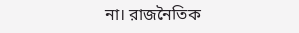না। রাজনৈতিক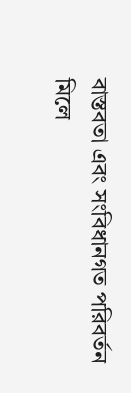বাস্তবতা এবং সংবিধানগত পরিবর্তন মিলে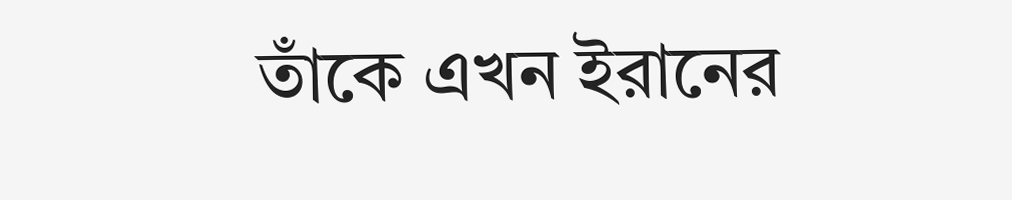তাঁকে এখন ইরানের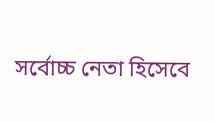সর্বোচ্চ নেতা হিসেবে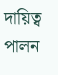দায়িত্ব পালন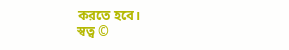করতে হবে।
স্বত্ব ©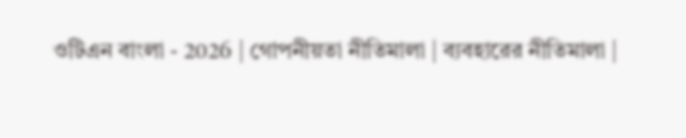ওটিএন বাংলা - 2026 | গোপনীয়তা নীতিমালা | ব্যবহারের নীতিমালা |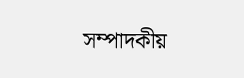সম্পাদকীয়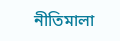নীতিমালা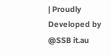| Proudly Developed by @SSB it.au